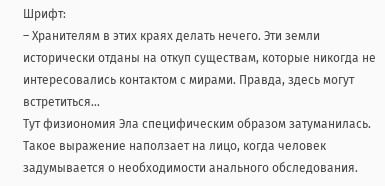Шрифт:
– Хранителям в этих краях делать нечего. Эти земли исторически отданы на откуп существам, которые никогда не интересовались контактом с мирами. Правда, здесь могут встретиться…
Тут физиономия Эла специфическим образом затуманилась. Такое выражение наползает на лицо, когда человек задумывается о необходимости анального обследования.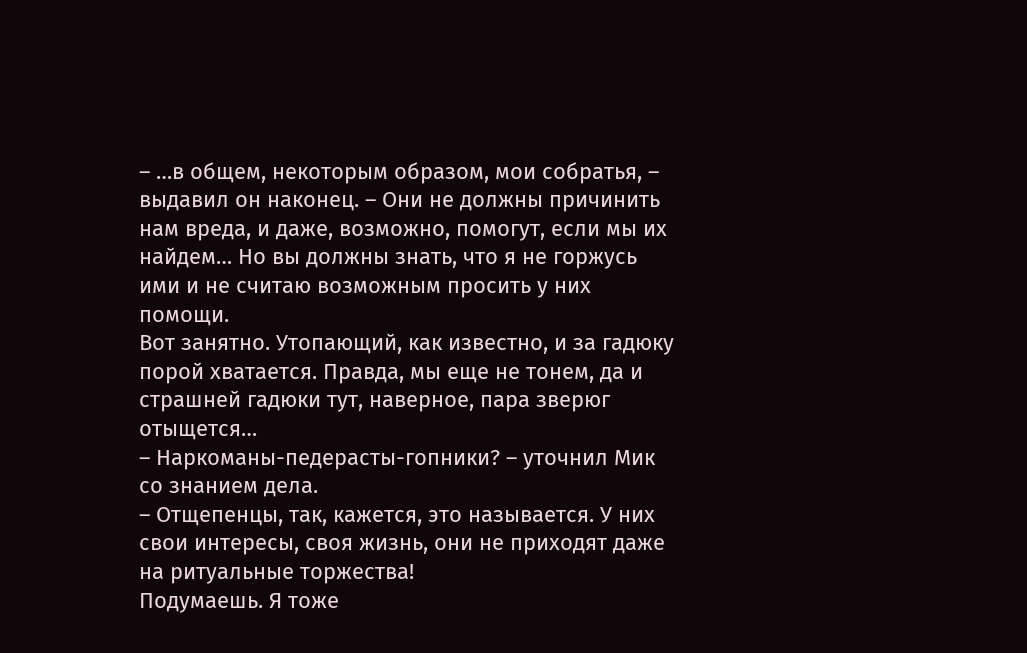– …в общем, некоторым образом, мои собратья, – выдавил он наконец. – Они не должны причинить нам вреда, и даже, возможно, помогут, если мы их найдем… Но вы должны знать, что я не горжусь ими и не считаю возможным просить у них помощи.
Вот занятно. Утопающий, как известно, и за гадюку порой хватается. Правда, мы еще не тонем, да и страшней гадюки тут, наверное, пара зверюг отыщется…
– Наркоманы-педерасты-гопники? – уточнил Мик со знанием дела.
– Отщепенцы, так, кажется, это называется. У них свои интересы, своя жизнь, они не приходят даже на ритуальные торжества!
Подумаешь. Я тоже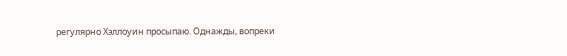регулярно Хэллоуин просыпаю. Однажды, вопреки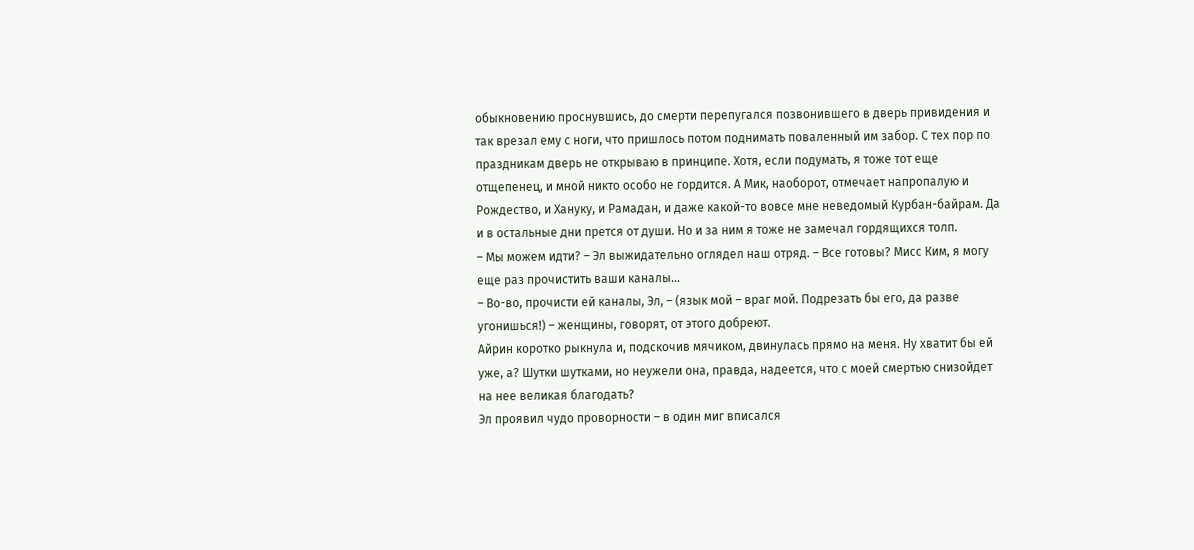обыкновению проснувшись, до смерти перепугался позвонившего в дверь привидения и так врезал ему с ноги, что пришлось потом поднимать поваленный им забор. С тех пор по праздникам дверь не открываю в принципе. Хотя, если подумать, я тоже тот еще отщепенец, и мной никто особо не гордится. А Мик, наоборот, отмечает напропалую и Рождество, и Хануку, и Рамадан, и даже какой-то вовсе мне неведомый Курбан-байрам. Да и в остальные дни прется от души. Но и за ним я тоже не замечал гордящихся толп.
– Мы можем идти? – Эл выжидательно оглядел наш отряд. – Все готовы? Мисс Ким, я могу еще раз прочистить ваши каналы…
– Во-во, прочисти ей каналы, Эл, – (язык мой – враг мой. Подрезать бы его, да разве угонишься!) – женщины, говорят, от этого добреют.
Айрин коротко рыкнула и, подскочив мячиком, двинулась прямо на меня. Ну хватит бы ей уже, а? Шутки шутками, но неужели она, правда, надеется, что с моей смертью снизойдет на нее великая благодать?
Эл проявил чудо проворности – в один миг вписался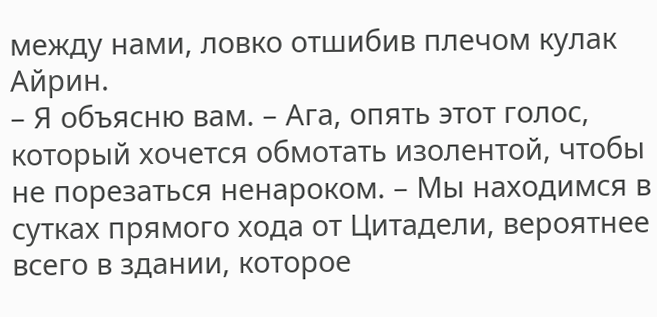между нами, ловко отшибив плечом кулак Айрин.
– Я объясню вам. – Ага, опять этот голос, который хочется обмотать изолентой, чтобы не порезаться ненароком. – Мы находимся в сутках прямого хода от Цитадели, вероятнее всего в здании, которое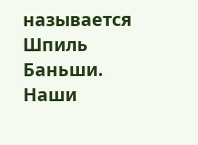называется Шпиль Баньши. Наши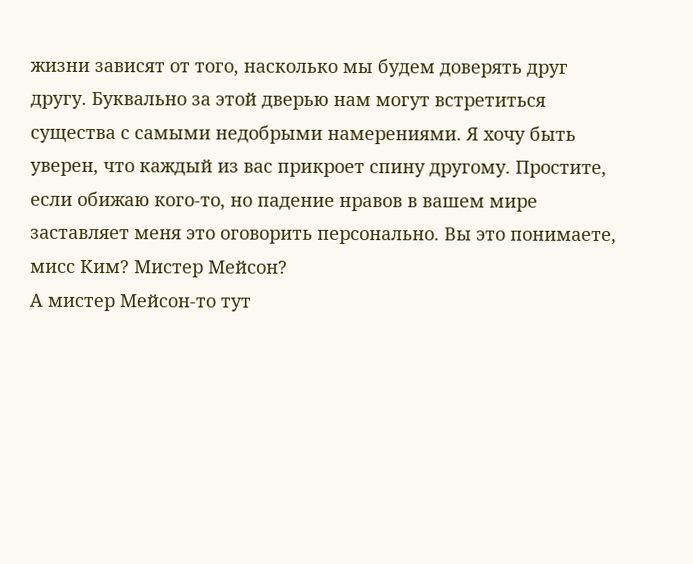жизни зависят от того, насколько мы будем доверять друг другу. Буквально за этой дверью нам могут встретиться существа с самыми недобрыми намерениями. Я хочу быть уверен, что каждый из вас прикроет спину другому. Простите, если обижаю кого-то, но падение нравов в вашем мире заставляет меня это оговорить персонально. Вы это понимаете, мисс Ким? Мистер Мейсон?
А мистер Мейсон-то тут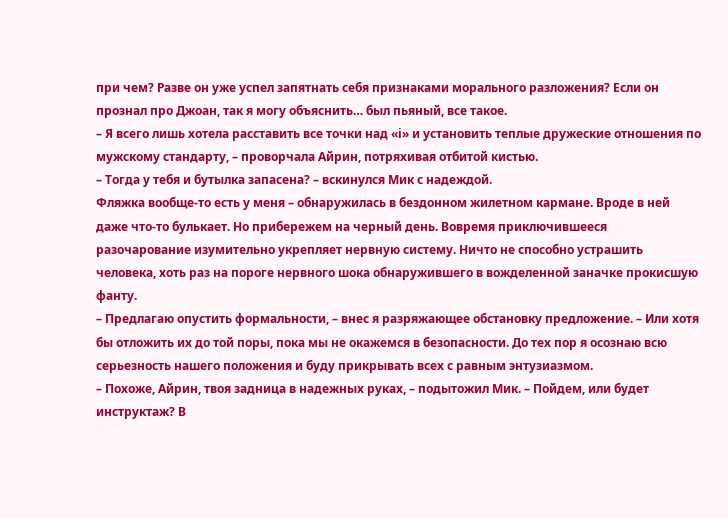при чем? Разве он уже успел запятнать себя признаками морального разложения? Если он прознал про Джоан, так я могу объяснить… был пьяный, все такое.
– Я всего лишь хотела расставить все точки над «i» и установить теплые дружеские отношения по мужскому стандарту, – проворчала Айрин, потряхивая отбитой кистью.
– Тогда у тебя и бутылка запасена? – вскинулся Мик с надеждой.
Фляжка вообще-то есть у меня – обнаружилась в бездонном жилетном кармане. Вроде в ней даже что-то булькает. Но прибережем на черный день. Вовремя приключившееся разочарование изумительно укрепляет нервную систему. Ничто не способно устрашить человека, хоть раз на пороге нервного шока обнаружившего в вожделенной заначке прокисшую фанту.
– Предлагаю опустить формальности, – внес я разряжающее обстановку предложение. – Или хотя бы отложить их до той поры, пока мы не окажемся в безопасности. До тех пор я осознаю всю серьезность нашего положения и буду прикрывать всех с равным энтузиазмом.
– Похоже, Айрин, твоя задница в надежных руках, – подытожил Мик. – Пойдем, или будет инструктаж? В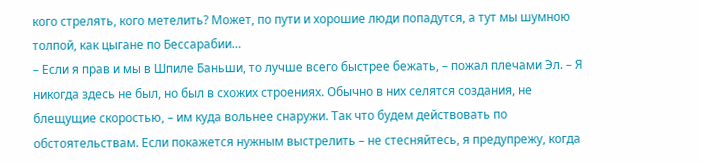кого стрелять, кого метелить? Может, по пути и хорошие люди попадутся, а тут мы шумною толпой, как цыгане по Бессарабии…
– Если я прав и мы в Шпиле Баньши, то лучше всего быстрее бежать, – пожал плечами Эл. – Я никогда здесь не был, но был в схожих строениях. Обычно в них селятся создания, не блещущие скоростью, – им куда вольнее снаружи. Так что будем действовать по обстоятельствам. Если покажется нужным выстрелить – не стесняйтесь, я предупрежу, когда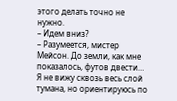этого делать точно не нужно.
– Идем вниз?
– Разумеется, мистер Мейсон. До земли, как мне показалось, футов двести… Я не вижу сквозь весь слой тумана, но ориентируюсь по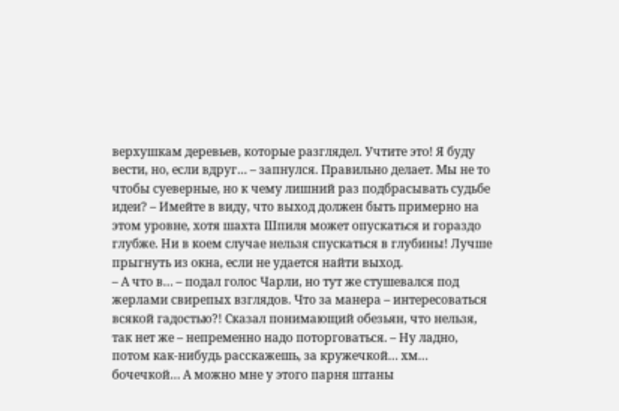верхушкам деревьев, которые разглядел. Учтите это! Я буду вести, но, если вдруг… – запнулся. Правильно делает. Мы не то чтобы суеверные, но к чему лишний раз подбрасывать судьбе идеи? – Имейте в виду, что выход должен быть примерно на этом уровне, хотя шахта Шпиля может опускаться и гораздо глубже. Ни в коем случае нельзя спускаться в глубины! Лучше прыгнуть из окна, если не удается найти выход.
– А что в… – подал голос Чарли, но тут же стушевался под жерлами свирепых взглядов. Что за манера – интересоваться всякой гадостью?! Сказал понимающий обезьян, что нельзя, так нет же – непременно надо поторговаться. – Ну ладно, потом как-нибудь расскажешь, за кружечкой… хм… бочечкой… А можно мне у этого парня штаны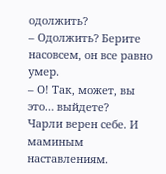одолжить?
– Одолжить? Берите насовсем, он все равно умер.
– О! Так, может, вы это… выйдете?
Чарли верен себе. И маминым наставлениям.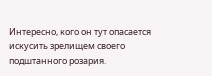Интересно, кого он тут опасается искусить зрелищем своего подштанного розария.